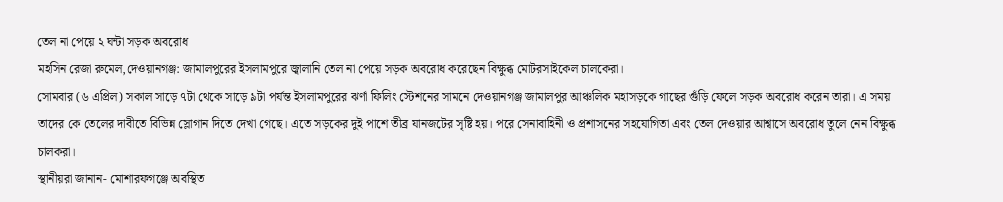তেল না পেয়ে ২ ঘন্টা সড়ক অবরোধ
মহসিন রেজা রুমেল,দেওয়ানগঞ্জ: জামালপুরের ইসলামপুরে জ্বালানি তেল না পেয়ে সড়ক অবরোধ করেছেন বিক্ষুব্ধ মোটরসাইকেল চালকেরা।
সোমবার (৬ এপ্রিল) সকাল সাড়ে ৭টা থেকে সাড়ে ৯টা পর্যন্ত ইসলামপুরের ঝর্ণা ফিলিং স্টেশনের সামনে দেওয়ানগঞ্জ জামালপুর আঞ্চলিক মহাসড়কে গাছের গুঁড়ি ফেলে সড়ক অবরোধ করেন তারা। এ সময় তাদের কে তেলের দাবীতে বিভিন্ন স্লোগান দিতে দেখা গেছে। এতে সড়কের দুই পাশে তীব্র যানজটের সৃষ্টি হয়। পরে সেনাবাহিনী ও প্রশাসনের সহযোগিতা এবং তেল দেওয়ার আশ্বাসে অবরোধ তুলে নেন বিক্ষুব্ধ চালকরা।
স্থানীয়রা জানান- মোশারফগঞ্জে অবস্থিত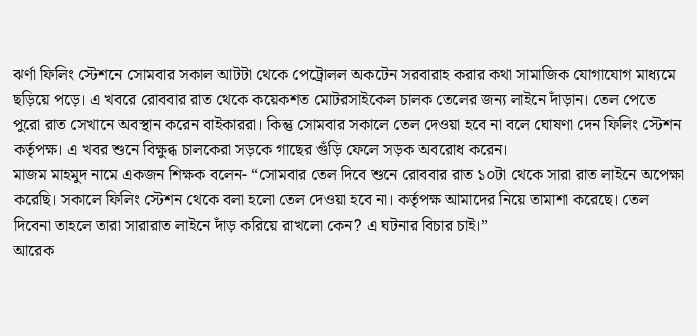ঝর্ণা ফিলিং স্টেশনে সোমবার সকাল আটটা থেকে পেট্রোলল অকটেন সরবারাহ করার কথা সামাজিক যোগাযোগ মাধ্যমে ছড়িয়ে পড়ে। এ খবরে রোববার রাত থেকে কয়েকশত মোটরসাইকেল চালক তেলের জন্য লাইনে দাঁড়ান। তেল পেতে পুরো রাত সেখানে অবস্থান করেন বাইকাররা। কিন্তু সোমবার সকালে তেল দেওয়া হবে না বলে ঘোষণা দেন ফিলিং স্টেশন কর্তৃপক্ষ। এ খবর শুনে বিক্ষুব্ধ চালকেরা সড়কে গাছের গুঁড়ি ফেলে সড়ক অবরোধ করেন।
মাজম মাহমুদ নামে একজন শিক্ষক বলেন- “সোমবার তেল দিবে শুনে রোববার রাত ১০টা থেকে সারা রাত লাইনে অপেক্ষা করেছি। সকালে ফিলিং স্টেশন থেকে বলা হলো তেল দেওয়া হবে না। কর্তৃপক্ষ আমাদের নিয়ে তামাশা করেছে। তেল দিবেনা তাহলে তারা সারারাত লাইনে দাঁড় করিয়ে রাখলো কেন? এ ঘটনার বিচার চাই।”
আরেক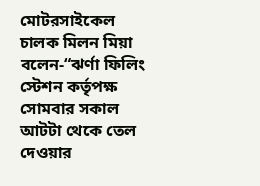মোটরসাইকেল চালক মিলন মিয়া বলেন-“ঝর্ণা ফিলিং স্টেশন কর্তৃপক্ষ সোমবার সকাল আটটা থেকে তেল দেওয়ার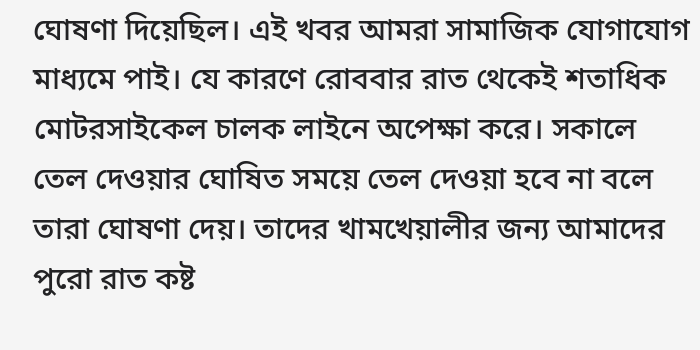ঘোষণা দিয়েছিল। এই খবর আমরা সামাজিক যোগাযোগ মাধ্যমে পাই। যে কারণে রোববার রাত থেকেই শতাধিক মোটরসাইকেল চালক লাইনে অপেক্ষা করে। সকালে তেল দেওয়ার ঘোষিত সময়ে তেল দেওয়া হবে না বলে তারা ঘোষণা দেয়। তাদের খামখেয়ালীর জন্য আমাদের পুরো রাত কষ্ট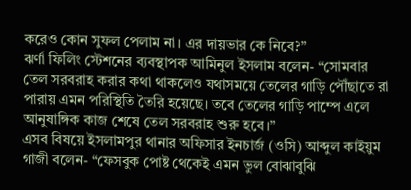করেও কোন সুফল পেলাম না। এর দায়ভার কে নিবে?”
ঝর্ণা ফিলিং স্টেশনের ব্যবস্থাপক আমিনুল ইসলাম বলেন- “সোমবার তেল সরবরাহ করার কথা থাকলেও যথাসময়ে তেলের গাড়ি পৌঁছাতে রা পারায় এমন পরিস্থিতি তৈরি হয়েছে। তবে তেলের গাড়ি পাম্পে এলে আনুষাঙ্গিক কাজ শেষে তেল সরবরাহ শুরু হবে।”
এসব বিষয়ে ইসলামপুর থানার অফিসার ইনচার্জ (ওসি) আব্দুল কাইয়ুম গাজী বলেন- “ফেসবুক পোষ্ট থেকেই এমন ভুল বোঝাবুঝি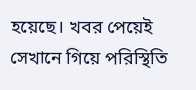হয়েছে। খবর পেয়েই সেখানে গিয়ে পরিস্থিতি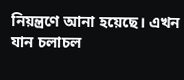নিয়ন্ত্রণে আনা হয়েছে। এখন যান চলাচল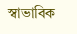স্বাভাবিক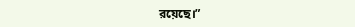রয়েছে।”